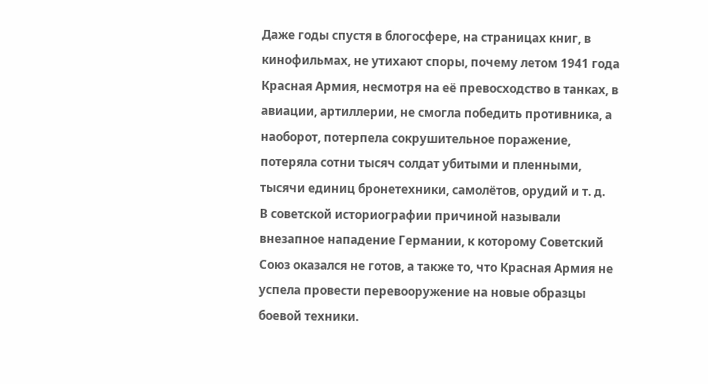Даже годы спустя в блогосфере, на страницах книг, в кинофильмах, не утихают споры, почему летом 1941 года Красная Армия, несмотря на её превосходство в танках, в авиации, артиллерии, не смогла победить противника, а наоборот, потерпела сокрушительное поражение, потеряла сотни тысяч солдат убитыми и пленными, тысячи единиц бронетехники, самолётов, орудий и т. д.
В советской историографии причиной называли внезапное нападение Германии, к которому Советский Союз оказался не готов, а также то, что Красная Армия не успела провести перевооружение на новые образцы боевой техники.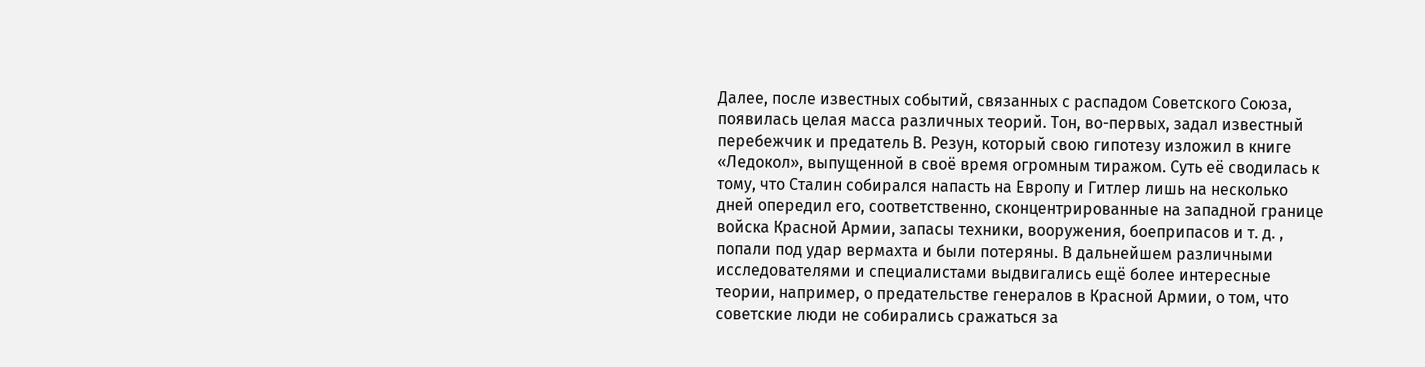Далее, после известных событий, связанных с распадом Советского Союза, появилась целая масса различных теорий. Тон, во-первых, задал известный перебежчик и предатель В. Резун, который свою гипотезу изложил в книге «Ледокол», выпущенной в своё время огромным тиражом. Суть её сводилась к тому, что Сталин собирался напасть на Европу и Гитлер лишь на несколько дней опередил его, соответственно, сконцентрированные на западной границе войска Красной Армии, запасы техники, вооружения, боеприпасов и т. д. , попали под удар вермахта и были потеряны. В дальнейшем различными исследователями и специалистами выдвигались ещё более интересные теории, например, о предательстве генералов в Красной Армии, о том, что советские люди не собирались сражаться за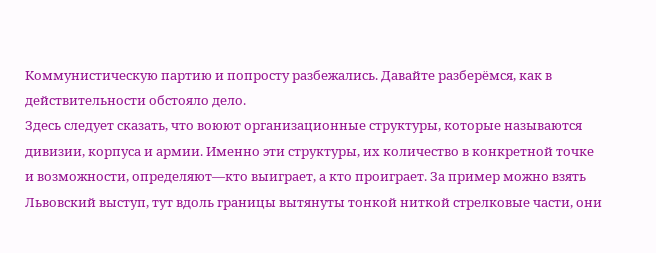Коммунистическую партию и попросту разбежались. Давайте разберёмся, как в действительности обстояло дело.
Здесь следует сказать, что воюют организационные структуры, которые называются дивизии, корпуса и армии. Именно эти структуры, их количество в конкретной точке и возможности, определяют—кто выиграет, а кто проиграет. За пример можно взять Львовский выступ, тут вдоль границы вытянуты тонкой ниткой стрелковые части, они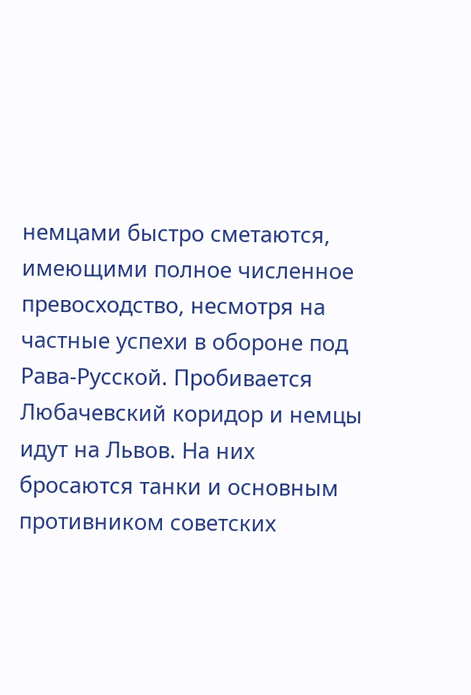немцами быстро сметаются, имеющими полное численное превосходство, несмотря на частные успехи в обороне под Рава-Русской. Пробивается Любачевский коридор и немцы идут на Львов. На них бросаются танки и основным противником советских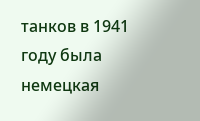танков в 1941 году была немецкая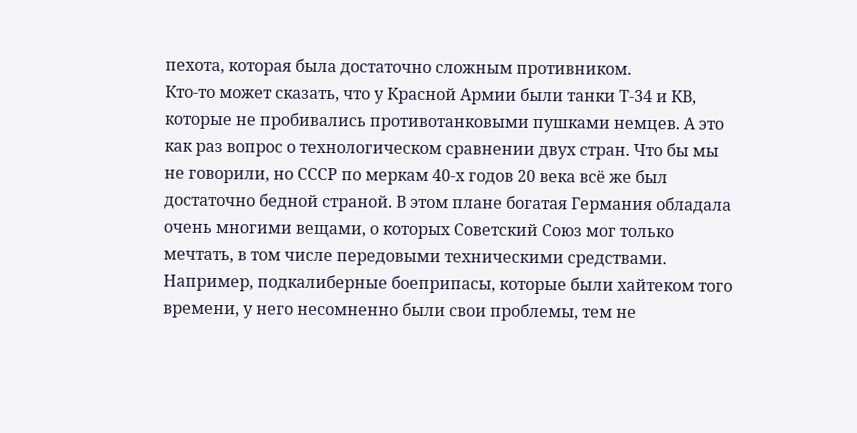пехота, которая была достаточно сложным противником.
Кто-то может сказать, что у Красной Армии были танки Т-34 и КВ, которые не пробивались противотанковыми пушками немцев. А это как раз вопрос о технологическом сравнении двух стран. Что бы мы не говорили, но СССР по меркам 40-х годов 20 века всё же был достаточно бедной страной. В этом плане богатая Германия обладала очень многими вещами, о которых Советский Союз мог только мечтать, в том числе передовыми техническими средствами. Например, подкалиберные боеприпасы, которые были хайтеком того времени, у него несомненно были свои проблемы, тем не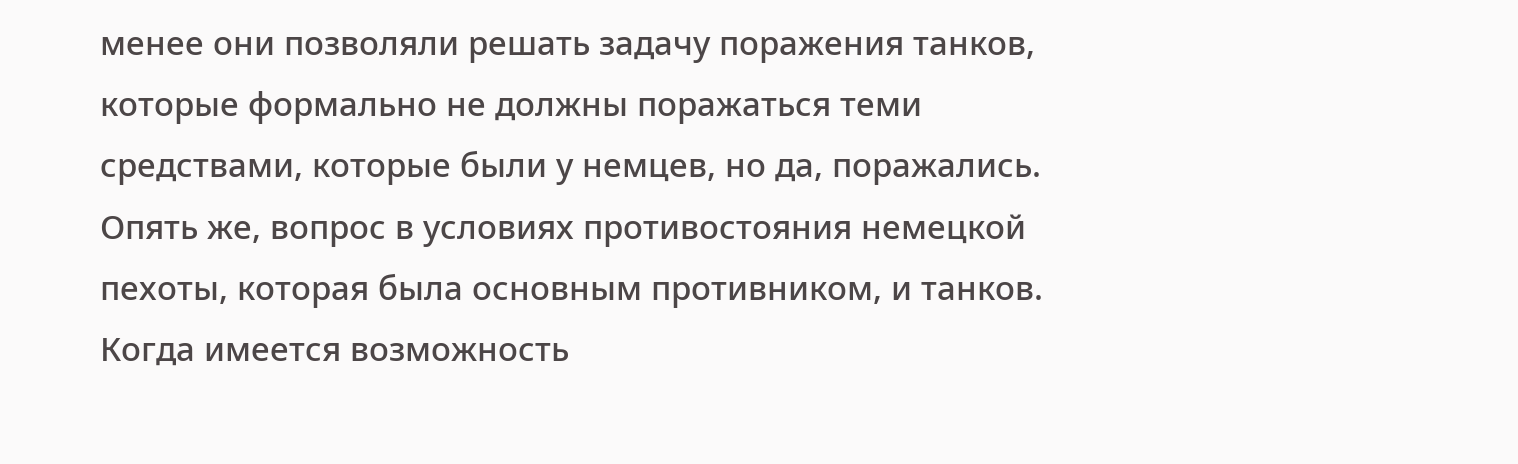менее они позволяли решать задачу поражения танков, которые формально не должны поражаться теми средствами, которые были у немцев, но да, поражались.
Опять же, вопрос в условиях противостояния немецкой пехоты, которая была основным противником, и танков. Когда имеется возможность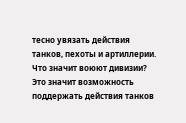тесно увязать действия танков, пехоты и артиллерии. Что значит воюют дивизии? Это значит возможность поддержать действия танков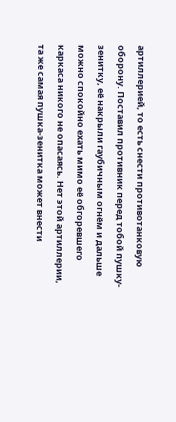артиллерией, то есть снести противотанковую оборону. Поставил противник перед тобой пушку-зенитку, её накрыли гаубичным огнём и дальше можно спокойно ехать мимо её обгоревшего каркаса никого не опасаясь. Нет этой артиллерии, та же самая пушка-зенитка может внести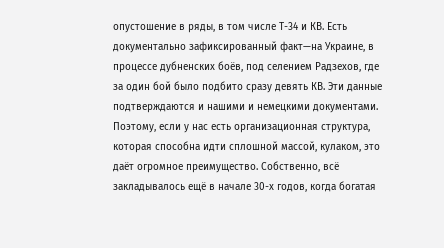опустошение в ряды, в том числе Т-34 и КВ. Есть документально зафиксированный факт—на Украине, в процессе дубненских боёв, под селением Радзехов, где за один бой было подбито сразу девять КВ. Эти данные подтверждаются и нашими и немецкими документами.
Поэтому, если у нас есть организационная структура, которая способна идти сплошной массой, кулаком, это даёт огромное преимущество. Собственно, всё закладывалось ещё в начале 30-х годов, когда богатая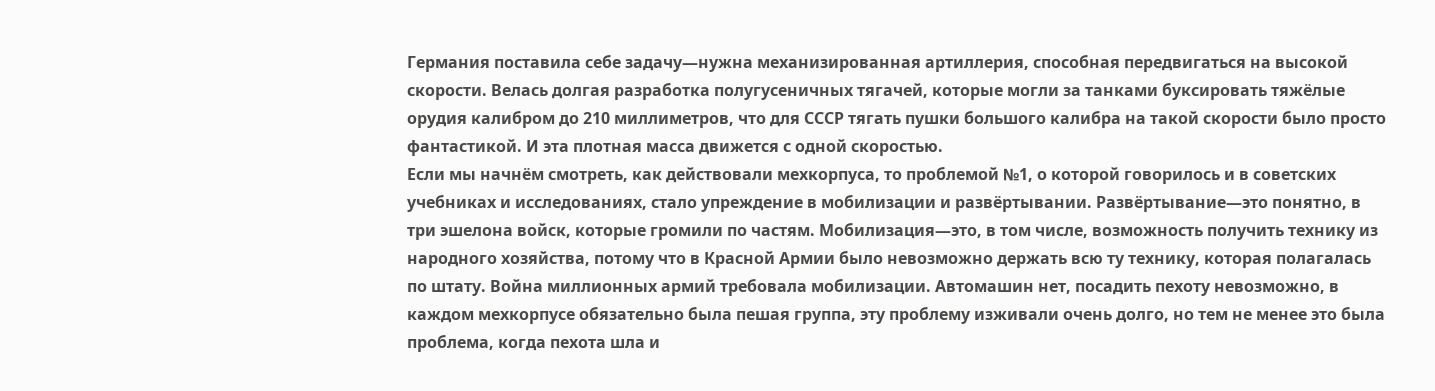Германия поставила себе задачу—нужна механизированная артиллерия, способная передвигаться на высокой скорости. Велась долгая разработка полугусеничных тягачей, которые могли за танками буксировать тяжёлые орудия калибром до 210 миллиметров, что для СССР тягать пушки большого калибра на такой скорости было просто фантастикой. И эта плотная масса движется с одной скоростью.
Если мы начнём смотреть, как действовали мехкорпуса, то проблемой №1, о которой говорилось и в советских учебниках и исследованиях, стало упреждение в мобилизации и развёртывании. Развёртывание—это понятно, в три эшелона войск, которые громили по частям. Мобилизация—это, в том числе, возможность получить технику из народного хозяйства, потому что в Красной Армии было невозможно держать всю ту технику, которая полагалась по штату. Война миллионных армий требовала мобилизации. Автомашин нет, посадить пехоту невозможно, в каждом мехкорпусе обязательно была пешая группа, эту проблему изживали очень долго, но тем не менее это была проблема, когда пехота шла и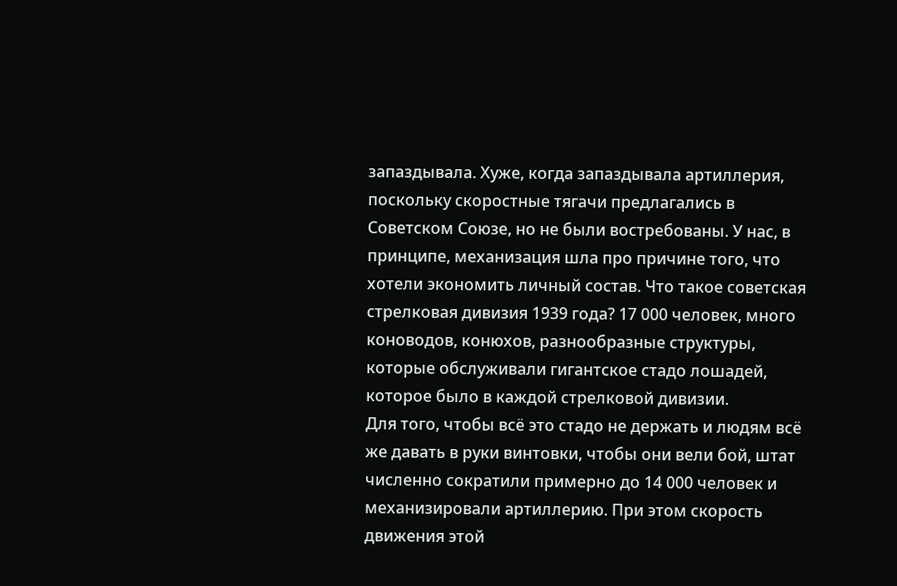запаздывала. Хуже, когда запаздывала артиллерия, поскольку скоростные тягачи предлагались в Советском Союзе, но не были востребованы. У нас, в принципе, механизация шла про причине того, что хотели экономить личный состав. Что такое советская стрелковая дивизия 1939 года? 17 000 человек, много коноводов, конюхов, разнообразные структуры, которые обслуживали гигантское стадо лошадей, которое было в каждой стрелковой дивизии.
Для того, чтобы всё это стадо не держать и людям всё же давать в руки винтовки, чтобы они вели бой, штат численно сократили примерно до 14 000 человек и механизировали артиллерию. При этом скорость движения этой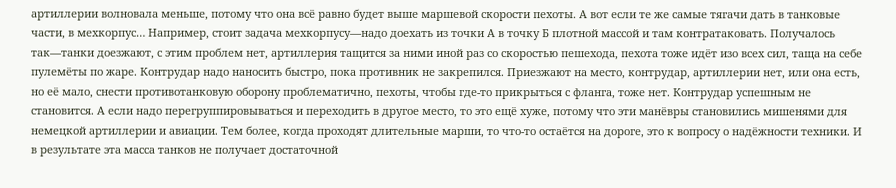артиллерии волновала меньше, потому что она всё равно будет выше маршевой скорости пехоты. А вот если те же самые тягачи дать в танковые части, в мехкорпус… Например, стоит задача мехкорпусу—надо доехать из точки А в точку Б плотной массой и там контратаковать. Получалось так—танки доезжают, с этим проблем нет, артиллерия тащится за ними иной раз со скоростью пешехода, пехота тоже идёт изо всех сил, таща на себе пулемёты по жаре. Контрудар надо наносить быстро, пока противник не закрепился. Приезжают на место, контрудар, артиллерии нет, или она есть, но её мало, снести противотанковую оборону проблематично, пехоты, чтобы где-то прикрыться с фланга, тоже нет. Контрудар успешным не становится. А если надо перегруппировываться и переходить в другое место, то это ещё хуже, потому что эти манёвры становились мишенями для немецкой артиллерии и авиации. Тем более, когда проходят длительные марши, то что-то остаётся на дороге, это к вопросу о надёжности техники. И в результате эта масса танков не получает достаточной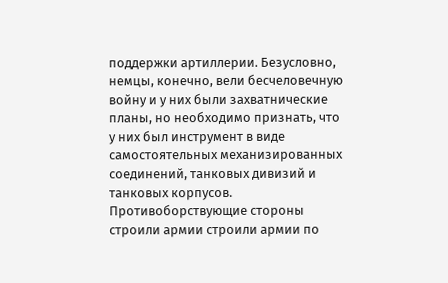поддержки артиллерии. Безусловно, немцы, конечно, вели бесчеловечную войну и у них были захватнические планы, но необходимо признать, что у них был инструмент в виде самостоятельных механизированных соединений, танковых дивизий и танковых корпусов.
Противоборствующие стороны строили армии строили армии по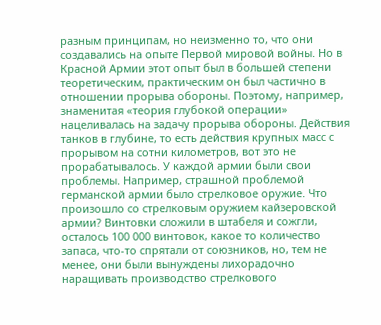разным принципам, но неизменно то, что они создавались на опыте Первой мировой войны. Но в Красной Армии этот опыт был в большей степени теоретическим, практическим он был частично в отношении прорыва обороны. Поэтому, например, знаменитая «теория глубокой операции» нацеливалась на задачу прорыва обороны. Действия танков в глубине, то есть действия крупных масс с прорывом на сотни километров, вот это не прорабатывалось. У каждой армии были свои проблемы. Например, страшной проблемой германской армии было стрелковое оружие. Что произошло со стрелковым оружием кайзеровской армии? Винтовки сложили в штабеля и сожгли, осталось 100 000 винтовок, какое то количество запаса, что-то спрятали от союзников, но, тем не менее, они были вынуждены лихорадочно наращивать производство стрелкового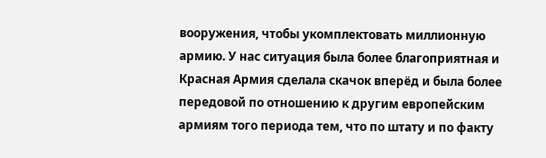вооружения, чтобы укомплектовать миллионную армию. У нас ситуация была более благоприятная и Красная Армия сделала скачок вперёд и была более передовой по отношению к другим европейским армиям того периода тем, что по штату и по факту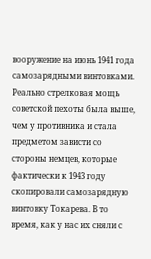вооружение на июнь 1941 года самозарядными винтовками. Реально стрелковая мощь советской пехоты была выше, чем у противника и стала предметом зависти со стороны немцев, которые фактически к 1943 году скопировали самозарядную винтовку Токарева. В то время, как у нас их сняли с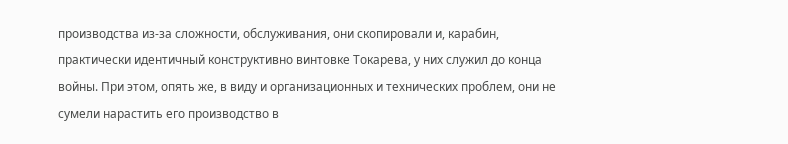производства из-за сложности, обслуживания, они скопировали и, карабин, практически идентичный конструктивно винтовке Токарева, у них служил до конца войны. При этом, опять же, в виду и организационных и технических проблем, они не сумели нарастить его производство в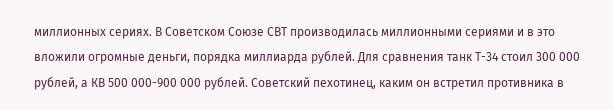миллионных сериях. В Советском Союзе СВТ производилась миллионными сериями и в это вложили огромные деньги, порядка миллиарда рублей. Для сравнения танк Т-34 стоил 300 000 рублей, а КВ 500 000-900 000 рублей. Советский пехотинец, каким он встретил противника в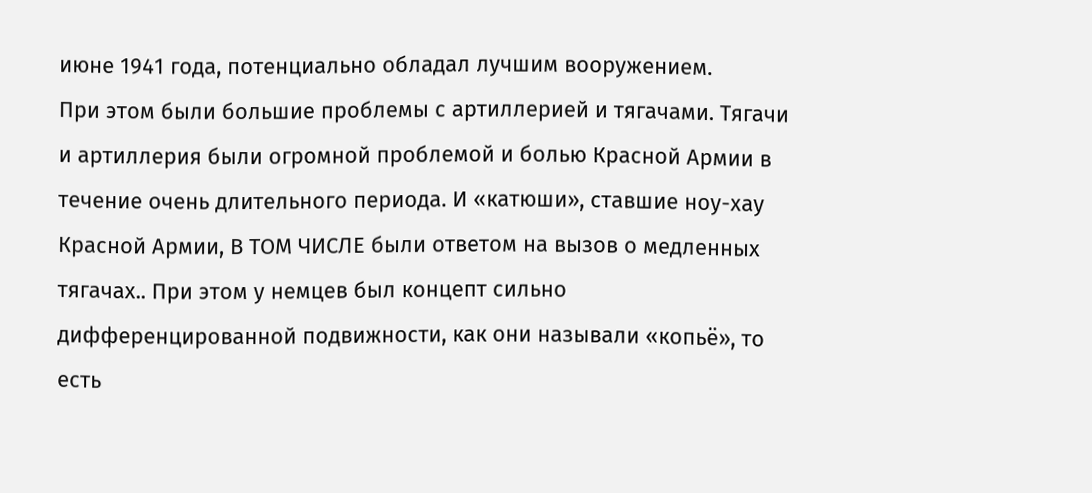июне 1941 года, потенциально обладал лучшим вооружением.
При этом были большие проблемы с артиллерией и тягачами. Тягачи и артиллерия были огромной проблемой и болью Красной Армии в течение очень длительного периода. И «катюши», ставшие ноу-хау Красной Армии, В ТОМ ЧИСЛЕ были ответом на вызов о медленных тягачах.. При этом у немцев был концепт сильно дифференцированной подвижности, как они называли «копьё», то есть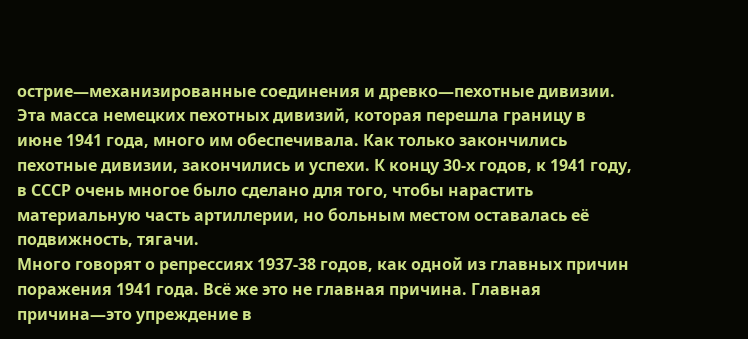острие—механизированные соединения и древко—пехотные дивизии. Эта масса немецких пехотных дивизий, которая перешла границу в июне 1941 года, много им обеспечивала. Как только закончились пехотные дивизии, закончились и успехи. К концу 30-х годов, к 1941 году, в СССР очень многое было сделано для того, чтобы нарастить материальную часть артиллерии, но больным местом оставалась её подвижность, тягачи.
Много говорят о репрессиях 1937-38 годов, как одной из главных причин поражения 1941 года. Всё же это не главная причина. Главная причина—это упреждение в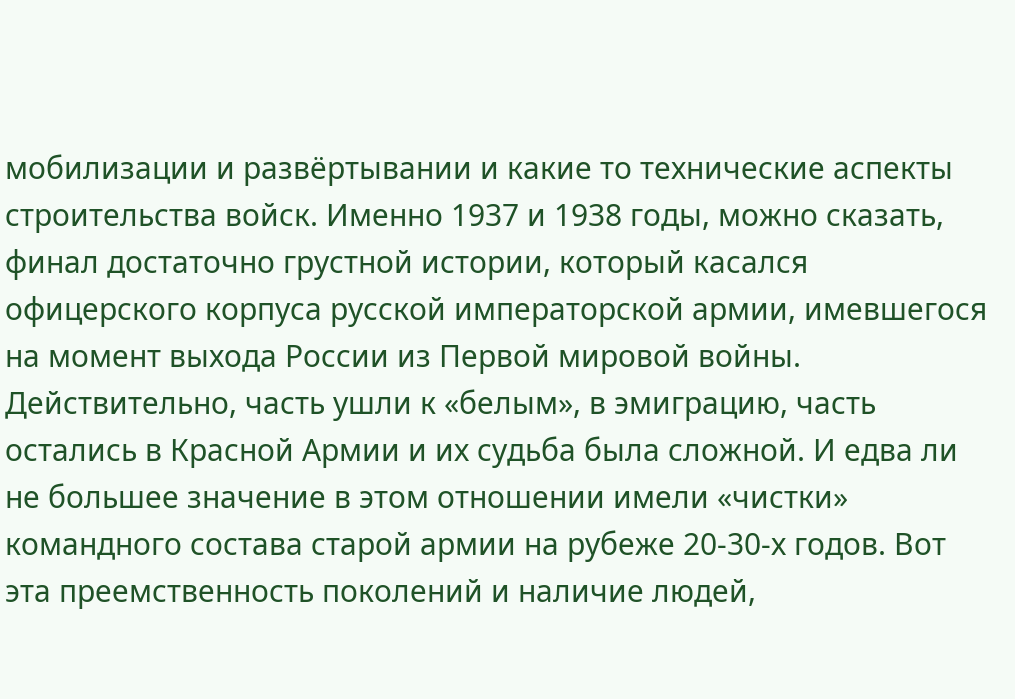мобилизации и развёртывании и какие то технические аспекты строительства войск. Именно 1937 и 1938 годы, можно сказать, финал достаточно грустной истории, который касался офицерского корпуса русской императорской армии, имевшегося на момент выхода России из Первой мировой войны. Действительно, часть ушли к «белым», в эмиграцию, часть остались в Красной Армии и их судьба была сложной. И едва ли не большее значение в этом отношении имели «чистки» командного состава старой армии на рубеже 20-30-х годов. Вот эта преемственность поколений и наличие людей,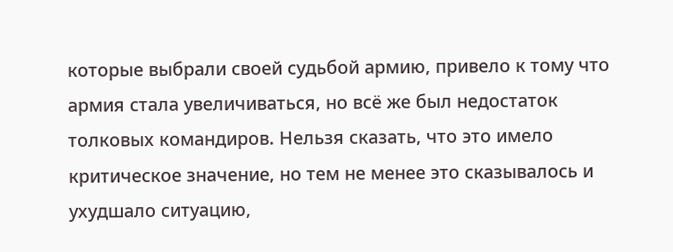которые выбрали своей судьбой армию, привело к тому что армия стала увеличиваться, но всё же был недостаток толковых командиров. Нельзя сказать, что это имело критическое значение, но тем не менее это сказывалось и ухудшало ситуацию,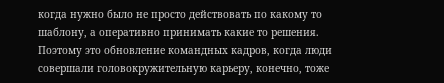когда нужно было не просто действовать по какому то шаблону, а оперативно принимать какие то решения. Поэтому это обновление командных кадров, когда люди совершали головокружительную карьеру, конечно, тоже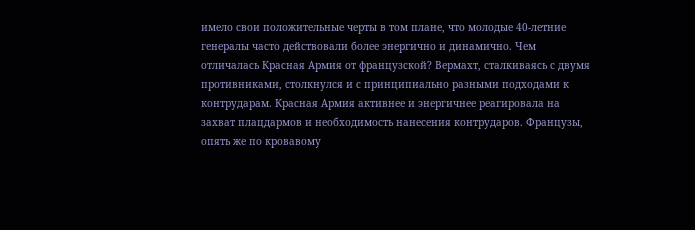имело свои положительные черты в том плане, что молодые 40-летние генералы часто действовали более энергично и динамично. Чем отличалась Красная Армия от французской? Вермахт, сталкиваясь с двумя противниками, столкнулся и с принципиально разными подходами к контрударам. Красная Армия активнее и энергичнее реагировала на захват плацдармов и необходимость нанесения контрударов. Французы, опять же по кровавому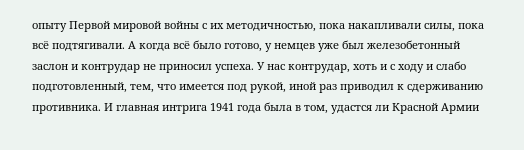опыту Первой мировой войны с их методичностью, пока накапливали силы, пока всё подтягивали. А когда всё было готово, у немцев уже был железобетонный заслон и контрудар не приносил успеха. У нас контрудар, хоть и с ходу и слабо подготовленный, тем, что имеется под рукой, иной раз приводил к сдерживанию противника. И главная интрига 1941 года была в том, удастся ли Красной Армии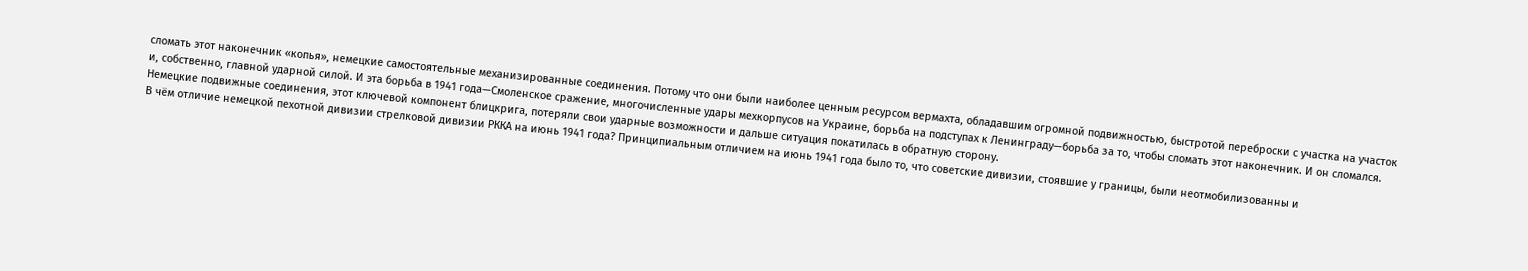сломать этот наконечник «копья», немецкие самостоятельные механизированные соединения. Потому что они были наиболее ценным ресурсом вермахта, обладавшим огромной подвижностью, быстротой переброски с участка на участок и, собственно, главной ударной силой. И эта борьба в 1941 года—Смоленское сражение, многочисленные удары мехкорпусов на Украине, борьба на подступах к Ленинграду—борьба за то, чтобы сломать этот наконечник. И он сломался. Немецкие подвижные соединения, этот ключевой компонент блицкрига, потеряли свои ударные возможности и дальше ситуация покатилась в обратную сторону.
В чём отличие немецкой пехотной дивизии стрелковой дивизии РККА на июнь 1941 года? Принципиальным отличием на июнь 1941 года было то, что советские дивизии, стоявшие у границы, были неотмобилизованны и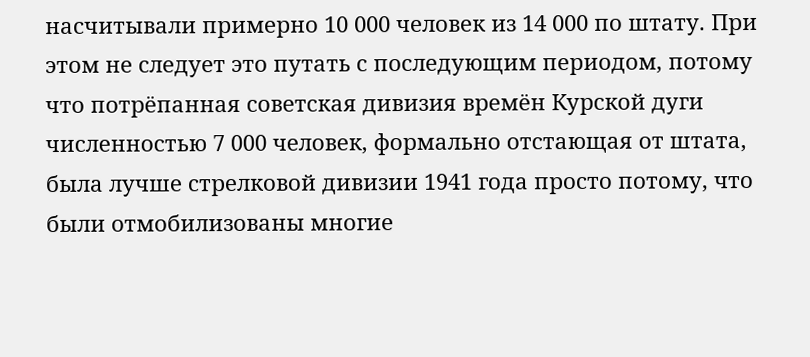насчитывали примерно 10 000 человек из 14 000 по штату. При этом не следует это путать с последующим периодом, потому что потрёпанная советская дивизия времён Курской дуги численностью 7 000 человек, формально отстающая от штата, была лучше стрелковой дивизии 1941 года просто потому, что были отмобилизованы многие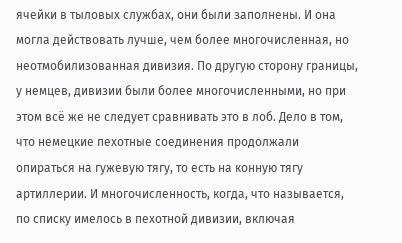ячейки в тыловых службах, они были заполнены. И она могла действовать лучше, чем более многочисленная, но неотмобилизованная дивизия. По другую сторону границы, у немцев, дивизии были более многочисленными, но при этом всё же не следует сравнивать это в лоб. Дело в том, что немецкие пехотные соединения продолжали опираться на гужевую тягу, то есть на конную тягу артиллерии. И многочисленность, когда, что называется, по списку имелось в пехотной дивизии, включая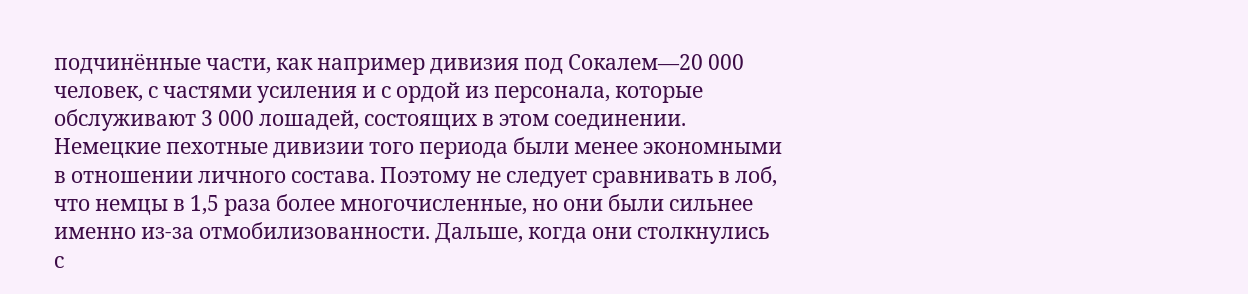подчинённые части, как например дивизия под Сокалем—20 000 человек, с частями усиления и с ордой из персонала, которые обслуживают 3 000 лошадей, состоящих в этом соединении. Немецкие пехотные дивизии того периода были менее экономными в отношении личного состава. Поэтому не следует сравнивать в лоб, что немцы в 1,5 раза более многочисленные, но они были сильнее именно из-за отмобилизованности. Дальше, когда они столкнулись с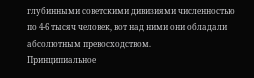глубинными советскими дивизиями численностью по 4-6 тысяч человек, вот над ними они обладали абсолютным превосходством.
Принципиальное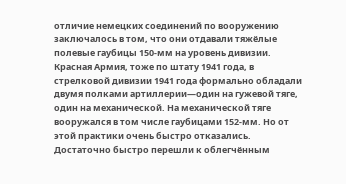отличие немецких соединений по вооружению заключалось в том, что они отдавали тяжёлые полевые гаубицы 150-мм на уровень дивизии. Красная Армия, тоже по штату 1941 года, в стрелковой дивизии 1941 года формально обладали двумя полками артиллерии—один на гужевой тяге, один на механической. На механической тяге вооружался в том числе гаубицами 152-мм. Но от этой практики очень быстро отказались. Достаточно быстро перешли к облегчённым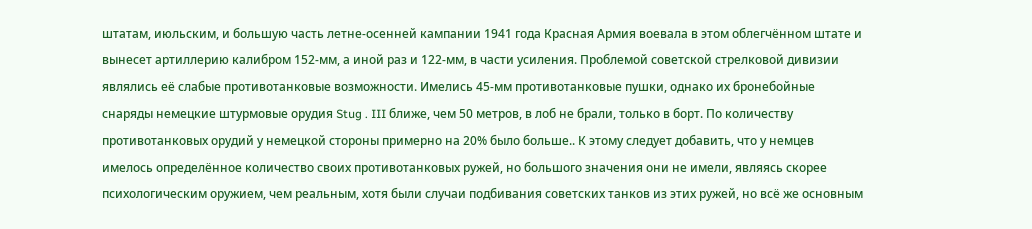штатам, июльским, и большую часть летне-осенней кампании 1941 года Красная Армия воевала в этом облегчённом штате и вынесет артиллерию калибром 152-мм, а иной раз и 122-мм, в части усиления. Проблемой советской стрелковой дивизии являлись её слабые противотанковые возможности. Имелись 45-мм противотанковые пушки, однако их бронебойные снаряды немецкие штурмовые орудия Stug . III ближе, чем 50 метров, в лоб не брали, только в борт. По количеству противотанковых орудий у немецкой стороны примерно на 20% было больше.. К этому следует добавить, что у немцев имелось определённое количество своих противотанковых ружей, но большого значения они не имели, являясь скорее психологическим оружием, чем реальным, хотя были случаи подбивания советских танков из этих ружей, но всё же основным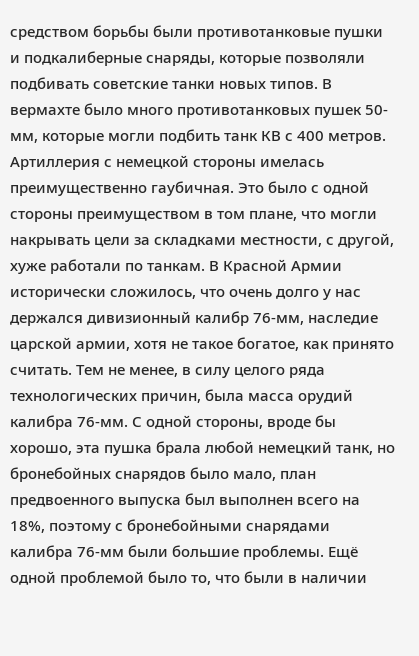средством борьбы были противотанковые пушки и подкалиберные снаряды, которые позволяли подбивать советские танки новых типов. В вермахте было много противотанковых пушек 50-мм, которые могли подбить танк КВ с 400 метров. Артиллерия с немецкой стороны имелась преимущественно гаубичная. Это было с одной стороны преимуществом в том плане, что могли накрывать цели за складками местности, с другой, хуже работали по танкам. В Красной Армии исторически сложилось, что очень долго у нас держался дивизионный калибр 76-мм, наследие царской армии, хотя не такое богатое, как принято считать. Тем не менее, в силу целого ряда технологических причин, была масса орудий калибра 76-мм. С одной стороны, вроде бы хорошо, эта пушка брала любой немецкий танк, но бронебойных снарядов было мало, план предвоенного выпуска был выполнен всего на 18%, поэтому с бронебойными снарядами калибра 76-мм были большие проблемы. Ещё одной проблемой было то, что были в наличии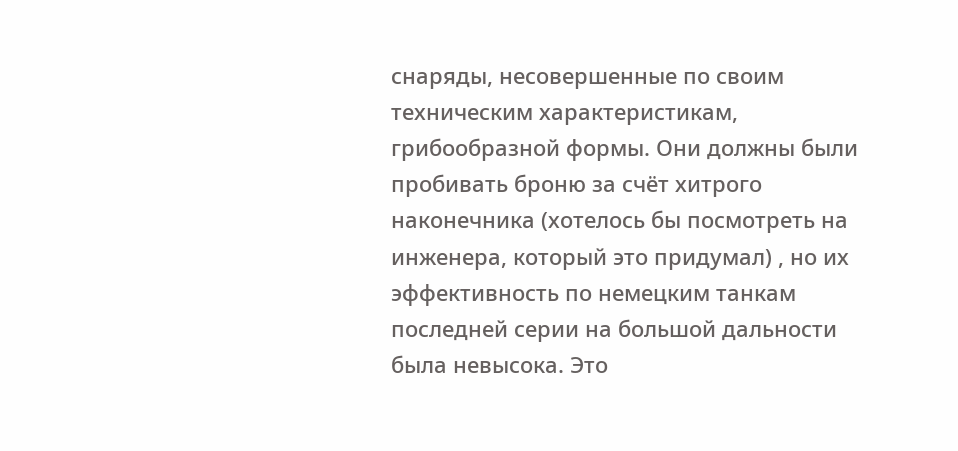снаряды, несовершенные по своим техническим характеристикам, грибообразной формы. Они должны были пробивать броню за счёт хитрого наконечника (хотелось бы посмотреть на инженера, который это придумал) , но их эффективность по немецким танкам последней серии на большой дальности была невысока. Это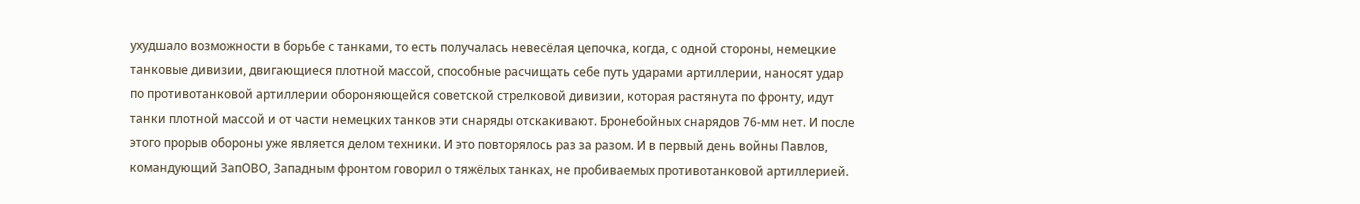ухудшало возможности в борьбе с танками, то есть получалась невесёлая цепочка, когда, с одной стороны, немецкие танковые дивизии, двигающиеся плотной массой, способные расчищать себе путь ударами артиллерии, наносят удар по противотанковой артиллерии обороняющейся советской стрелковой дивизии, которая растянута по фронту, идут танки плотной массой и от части немецких танков эти снаряды отскакивают. Бронебойных снарядов 76-мм нет. И после этого прорыв обороны уже является делом техники. И это повторялось раз за разом. И в первый день войны Павлов, командующий ЗапОВО, Западным фронтом говорил о тяжёлых танках, не пробиваемых противотанковой артиллерией.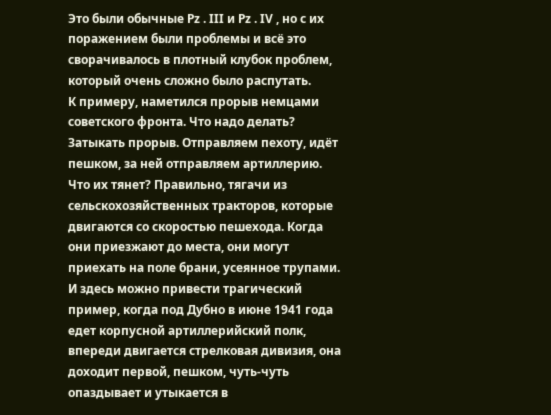Это были обычные Pz . III и Pz . IV , но с их поражением были проблемы и всё это сворачивалось в плотный клубок проблем, который очень сложно было распутать.
К примеру, наметился прорыв немцами советского фронта. Что надо делать? Затыкать прорыв. Отправляем пехоту, идёт пешком, за ней отправляем артиллерию. Что их тянет? Правильно, тягачи из сельскохозяйственных тракторов, которые двигаются со скоростью пешехода. Когда они приезжают до места, они могут приехать на поле брани, усеянное трупами. И здесь можно привести трагический пример, когда под Дубно в июне 1941 года едет корпусной артиллерийский полк, впереди двигается стрелковая дивизия, она доходит первой, пешком, чуть-чуть опаздывает и утыкается в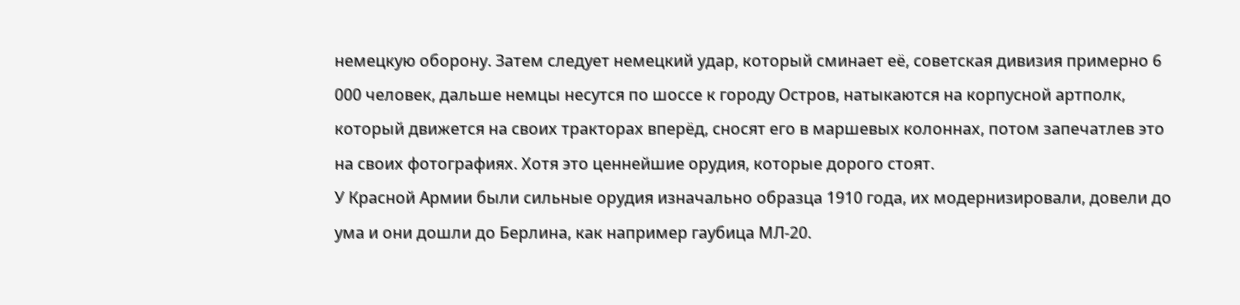немецкую оборону. Затем следует немецкий удар, который сминает её, советская дивизия примерно 6 000 человек, дальше немцы несутся по шоссе к городу Остров, натыкаются на корпусной артполк, который движется на своих тракторах вперёд, сносят его в маршевых колоннах, потом запечатлев это на своих фотографиях. Хотя это ценнейшие орудия, которые дорого стоят.
У Красной Армии были сильные орудия изначально образца 1910 года, их модернизировали, довели до ума и они дошли до Берлина, как например гаубица МЛ-20.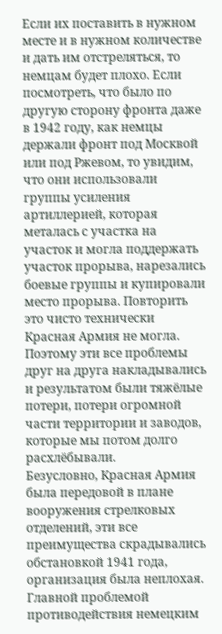Если их поставить в нужном месте и в нужном количестве и дать им отстреляться, то немцам будет плохо. Если посмотреть, что было по другую сторону фронта даже в 1942 году, как немцы держали фронт под Москвой или под Ржевом, то увидим, что они использовали группы усиления артиллерией, которая металась с участка на участок и могла поддержать участок прорыва, нарезались боевые группы и купировали место прорыва. Повторить это чисто технически Красная Армия не могла. Поэтому эти все проблемы друг на друга накладывались и результатом были тяжёлые потери, потери огромной части территории и заводов, которые мы потом долго расхлёбывали.
Безусловно, Красная Армия была передовой в плане вооружения стрелковых отделений, эти все преимущества скрадывались обстановкой 1941 года, организация была неплохая. Главной проблемой противодействия немецким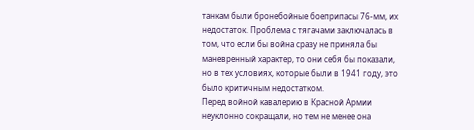танкам были бронебойные боеприпасы 76-мм, их недостаток. Проблема с тягачами заключалась в том, что если бы война сразу не приняла бы маневренный характер, то они себя бы показали, но в тех условиях, которые были в 1941 году, это было критичным недостатком.
Перед войной кавалерию в Красной Армии неуклонно сокращали, но тем не менее она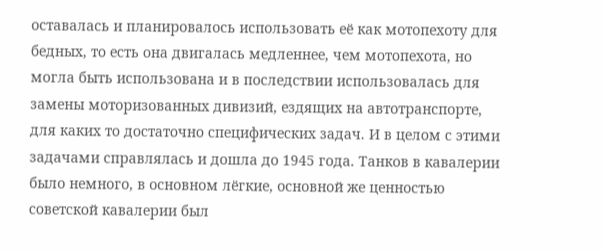оставалась и планировалось использовать её как мотопехоту для бедных, то есть она двигалась медленнее, чем мотопехота, но могла быть использована и в последствии использовалась для замены моторизованных дивизий, ездящих на автотранспорте, для каких то достаточно специфических задач. И в целом с этими задачами справлялась и дошла до 1945 года. Танков в кавалерии было немного, в основном лёгкие, основной же ценностью советской кавалерии был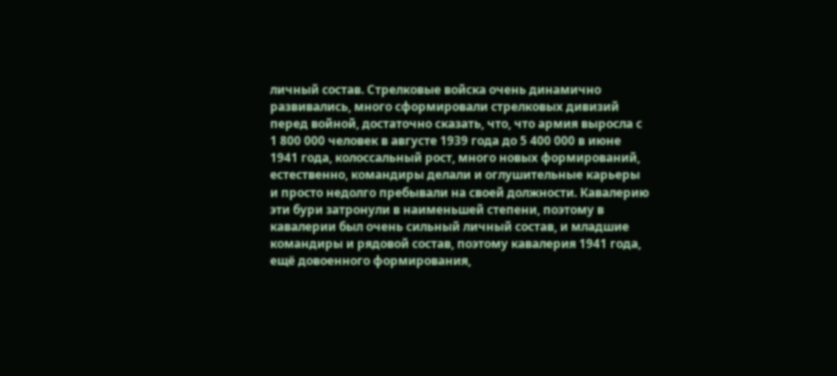личный состав. Стрелковые войска очень динамично развивались, много сформировали стрелковых дивизий перед войной, достаточно сказать, что, что армия выросла с 1 800 000 человек в августе 1939 года до 5 400 000 в июне 1941 года, колоссальный рост, много новых формирований, естественно, командиры делали и оглушительные карьеры и просто недолго пребывали на своей должности. Кавалерию эти бури затронули в наименьшей степени, поэтому в кавалерии был очень сильный личный состав, и младшие командиры и рядовой состав, поэтому кавалерия 1941 года, ещё довоенного формирования,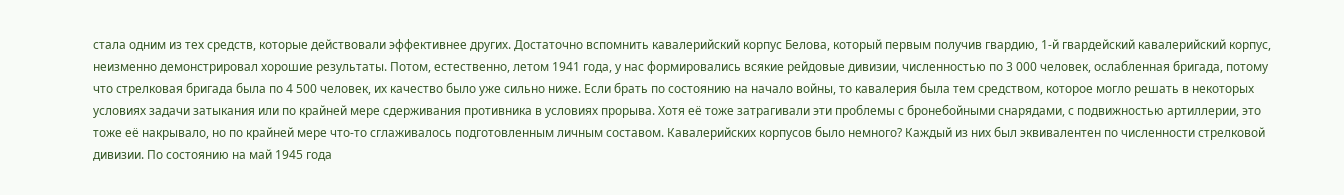стала одним из тех средств, которые действовали эффективнее других. Достаточно вспомнить кавалерийский корпус Белова, который первым получив гвардию, 1-й гвардейский кавалерийский корпус, неизменно демонстрировал хорошие результаты. Потом, естественно, летом 1941 года, у нас формировались всякие рейдовые дивизии, численностью по 3 000 человек, ослабленная бригада, потому что стрелковая бригада была по 4 500 человек, их качество было уже сильно ниже. Если брать по состоянию на начало войны, то кавалерия была тем средством, которое могло решать в некоторых условиях задачи затыкания или по крайней мере сдерживания противника в условиях прорыва. Хотя её тоже затрагивали эти проблемы с бронебойными снарядами, с подвижностью артиллерии, это тоже её накрывало, но по крайней мере что-то сглаживалось подготовленным личным составом. Кавалерийских корпусов было немного? Каждый из них был эквивалентен по численности стрелковой дивизии. По состоянию на май 1945 года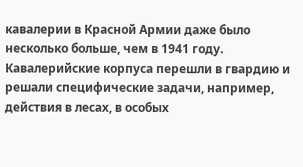кавалерии в Красной Армии даже было несколько больше, чем в 1941 году. Кавалерийские корпуса перешли в гвардию и решали специфические задачи, например, действия в лесах, в особых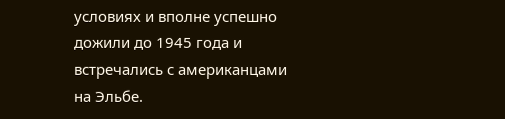условиях и вполне успешно дожили до 1945 года и встречались с американцами на Эльбе.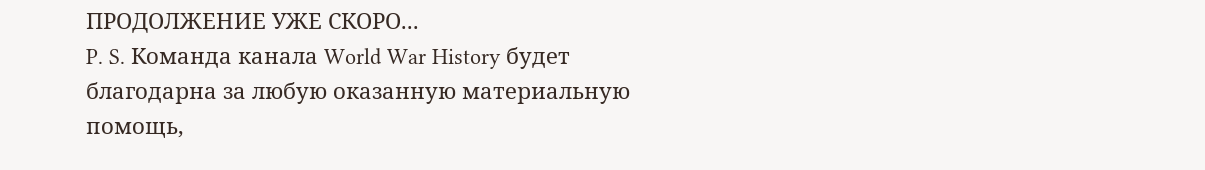ПРОДОЛЖЕНИЕ УЖЕ СКОРО...
P. S. Команда канала World War History будет благодарна за любую оказанную материальную помощь,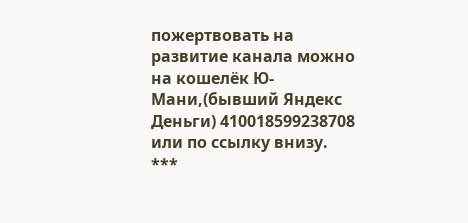пожертвовать на развитие канала можно на кошелёк Ю-Мани,(бывший Яндекс Деньги) 410018599238708 или по ссылку внизу.
***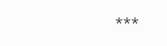***